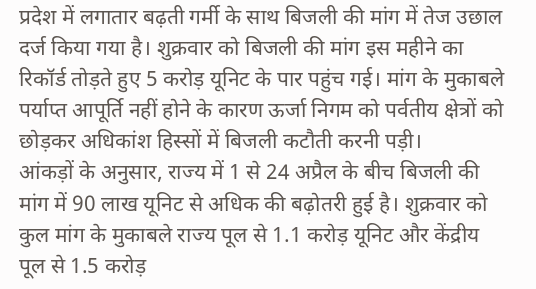प्रदेश में लगातार बढ़ती गर्मी के साथ बिजली की मांग में तेज उछाल दर्ज किया गया है। शुक्रवार को बिजली की मांग इस महीने का रिकॉर्ड तोड़ते हुए 5 करोड़ यूनिट के पार पहुंच गई। मांग के मुकाबले पर्याप्त आपूर्ति नहीं होने के कारण ऊर्जा निगम को पर्वतीय क्षेत्रों को छोड़कर अधिकांश हिस्सों में बिजली कटौती करनी पड़ी।
आंकड़ों के अनुसार, राज्य में 1 से 24 अप्रैल के बीच बिजली की मांग में 90 लाख यूनिट से अधिक की बढ़ोतरी हुई है। शुक्रवार को कुल मांग के मुकाबले राज्य पूल से 1.1 करोड़ यूनिट और केंद्रीय पूल से 1.5 करोड़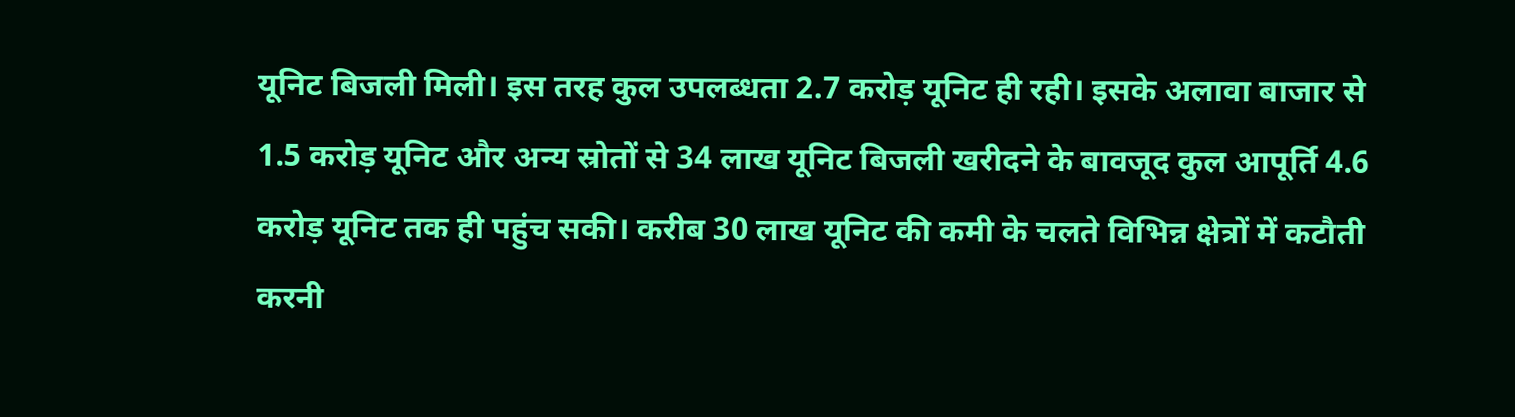यूनिट बिजली मिली। इस तरह कुल उपलब्धता 2.7 करोड़ यूनिट ही रही। इसके अलावा बाजार से 1.5 करोड़ यूनिट और अन्य स्रोतों से 34 लाख यूनिट बिजली खरीदने के बावजूद कुल आपूर्ति 4.6 करोड़ यूनिट तक ही पहुंच सकी। करीब 30 लाख यूनिट की कमी के चलते विभिन्न क्षेत्रों में कटौती करनी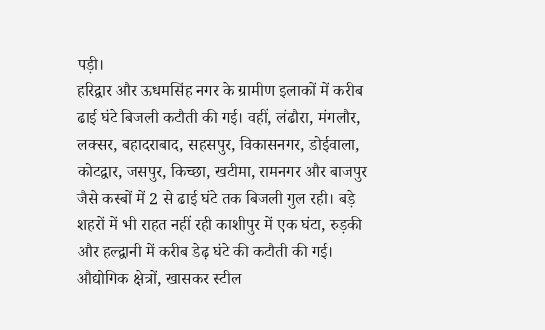पड़ी।
हरिद्वार और ऊधमसिंह नगर के ग्रामीण इलाकों में करीब ढाई घंटे बिजली कटौती की गई। वहीं, लंढौरा, मंगलौर, लक्सर, बहादराबाद, सहसपुर, विकासनगर, डोईवाला, कोटद्वार, जसपुर, किच्छा, खटीमा, रामनगर और बाजपुर जैसे कस्बों में 2 से ढाई घंटे तक बिजली गुल रही। बड़े शहरों में भी राहत नहीं रही काशीपुर में एक घंटा, रुड़की और हल्द्वानी में करीब डेढ़ घंटे की कटौती की गई। औद्योगिक क्षेत्रों, खासकर स्टील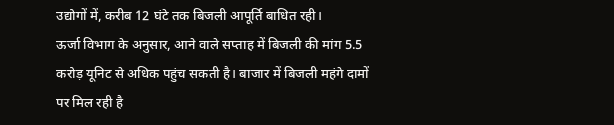उद्योगों में, करीब 12 घंटे तक बिजली आपूर्ति बाधित रही।
ऊर्जा विभाग के अनुसार, आने वाले सप्ताह में बिजली की मांग 5.5 करोड़ यूनिट से अधिक पहुंच सकती है। बाजार में बिजली महंगे दामों पर मिल रही है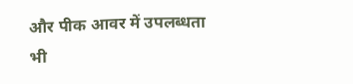और पीक आवर में उपलब्धता भी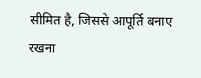सीमित है, जिससे आपूर्ति बनाए रखना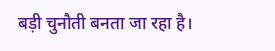बड़ी चुनौती बनता जा रहा है।